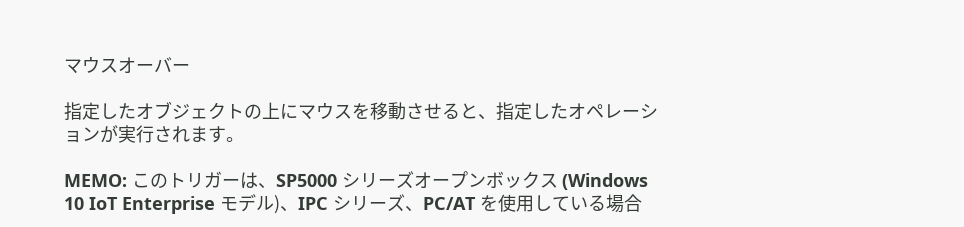マウスオーバー

指定したオブジェクトの上にマウスを移動させると、指定したオペレーションが実行されます。

MEMO: このトリガーは、SP5000 シリーズオープンボックス (Windows 10 IoT Enterprise モデル)、IPC シリーズ、PC/AT を使用している場合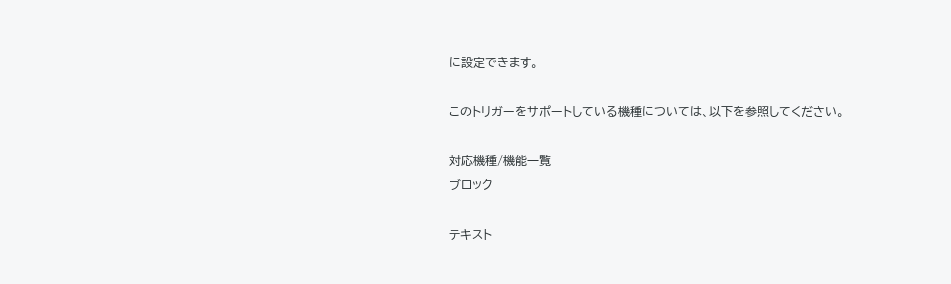に設定できます。

このトリガーをサポートしている機種については、以下を参照してください。

対応機種/機能一覧
ブロック

テキスト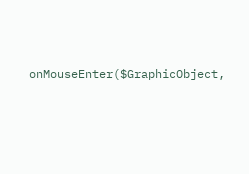onMouseEnter($GraphicObject,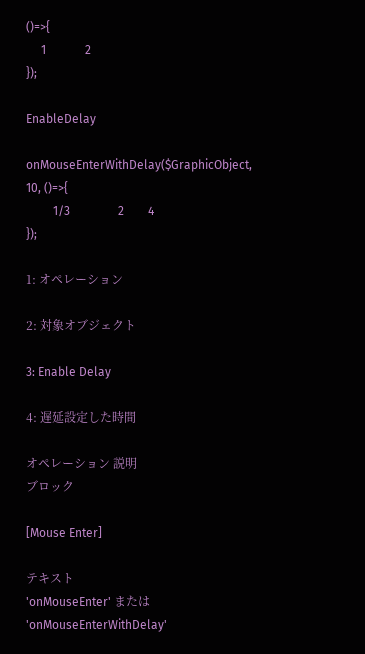()=>{
     1             2
});

EnableDelay

onMouseEnterWithDelay($GraphicObject, 10, ()=>{
         1/3                2        4
});

1: オペレーション

2: 対象オブジェクト

3: Enable Delay

4: 遅延設定した時間

オペレーション 説明
ブロック

[Mouse Enter]

テキスト
'onMouseEnter' または 'onMouseEnterWithDelay'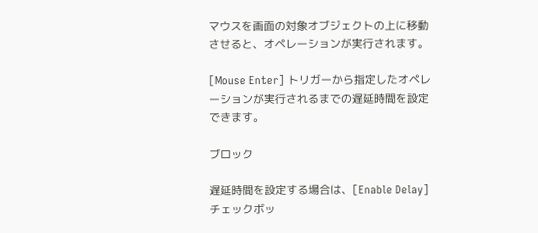マウスを画面の対象オブジェクトの上に移動させると、オペレーションが実行されます。

[Mouse Enter] トリガーから指定したオペレーションが実行されるまでの遅延時間を設定できます。

ブロック

遅延時間を設定する場合は、[Enable Delay] チェックボッ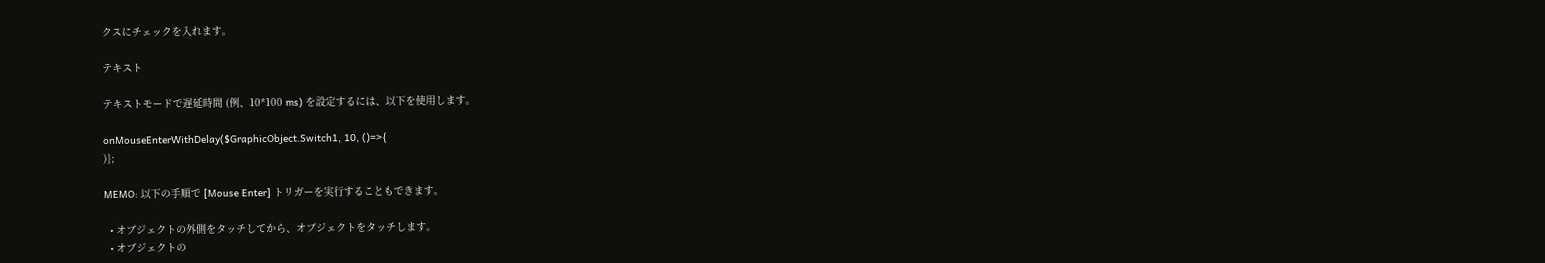クスにチェックを入れます。

テキスト

テキストモードで遅延時間 (例、10*100 ms) を設定するには、以下を使用します。

onMouseEnterWithDelay($GraphicObject.Switch1, 10, ()=>{
)};

MEMO: 以下の手順で [Mouse Enter] トリガーを実行することもできます。

  • オブジェクトの外側をタッチしてから、オブジェクトをタッチします。
  • オブジェクトの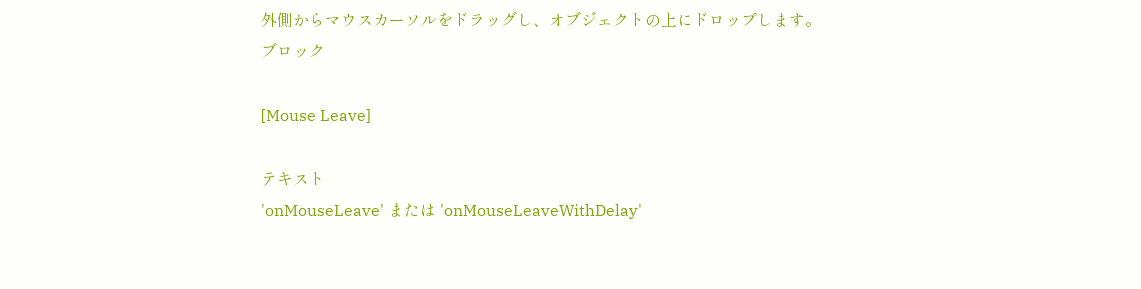外側からマウスカーソルをドラッグし、オブジェクトの上にドロップします。
ブロック

[Mouse Leave]

テキスト
'onMouseLeave' または 'onMouseLeaveWithDelay'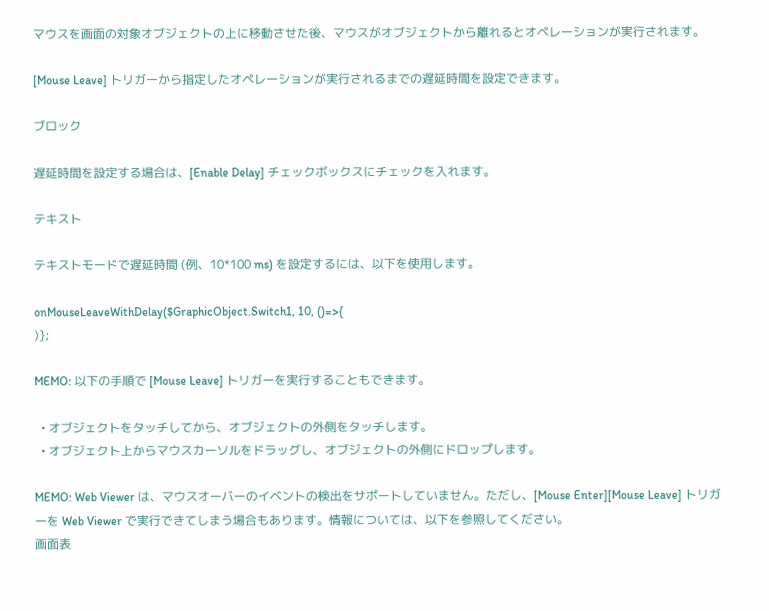マウスを画面の対象オブジェクトの上に移動させた後、マウスがオブジェクトから離れるとオペレーションが実行されます。

[Mouse Leave] トリガーから指定したオペレーションが実行されるまでの遅延時間を設定できます。

ブロック

遅延時間を設定する場合は、[Enable Delay] チェックボックスにチェックを入れます。

テキスト

テキストモードで遅延時間 (例、10*100 ms) を設定するには、以下を使用します。

onMouseLeaveWithDelay($GraphicObject.Switch1, 10, ()=>{
)};

MEMO: 以下の手順で [Mouse Leave] トリガーを実行することもできます。

  • オブジェクトをタッチしてから、オブジェクトの外側をタッチします。
  • オブジェクト上からマウスカーソルをドラッグし、オブジェクトの外側にドロップします。

MEMO: Web Viewer は、マウスオーバーのイベントの検出をサポートしていません。ただし、[Mouse Enter][Mouse Leave] トリガーを Web Viewer で実行できてしまう場合もあります。情報については、以下を参照してください。
画面表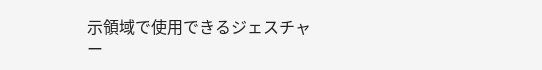示領域で使用できるジェスチャー